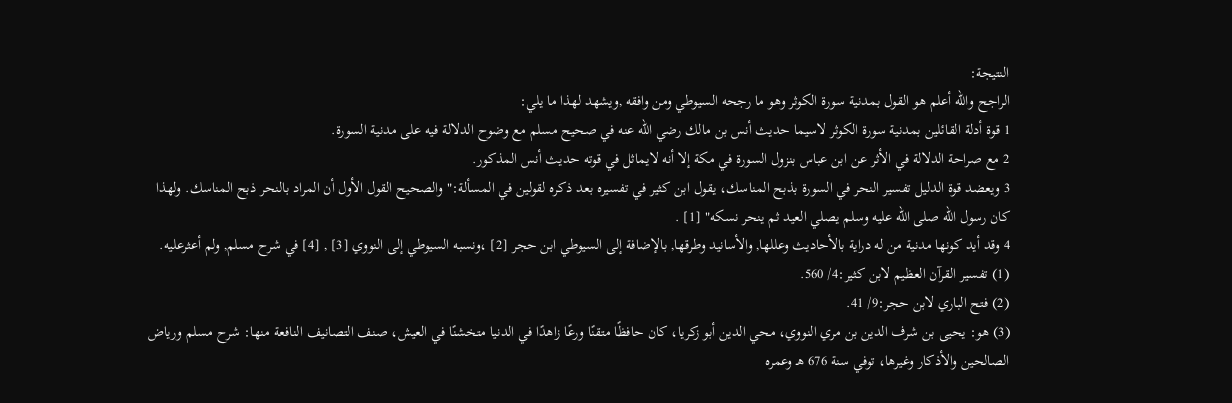النتيجة:
الراجح والله أعلم هو القول بمدنية سورة الكوثر وهو ما رجحه السيوطي ومن وافقه ,ويشهد لهذا ما يلي:
1 قوة أدلة القائلين بمدنية سورة الكوثر لاسيما حديث أنس بن مالك رضي الله عنه في صحيح مسلم مع وضوح الدلالة فيه على مدنية السورة.
2 مع صراحة الدلالة في الأثر عن ابن عباس بنزول السورة في مكة إلا أنه لايماثل في قوته حديث أنس المذكور.
3 ويعضد قوة الدليل تفسير النحر في السورة بذبح المناسك، يقول ابن كثير في تفسيره بعد ذكره لقولين في المسألة:"والصحيح القول الأول أن المراد بالنحر ذبح المناسك. ولهذا كان رسول الله صلى الله عليه وسلم يصلي العيد ثم ينحر نسكه" [1] .
4 وقد أيد كونها مدنية من له دراية بالأحاديث وعللها, والأسانيد وطرقها, بالإضافة إلى السيوطي ابن حجر [2] ،ونسبه السيوطي إلى النووي [3] , [4] في شرح مسلم, ولم أعثرعليه.
(1) تفسير القرآن العظيم لابن كثير:4/ 560.
(2) فتح الباري لابن حجر:9/ 41.
(3) هو: يحيى بن شرف الدين بن مري النووي، محي الدين أبو زكريا، كان حافظًا متقنًا ورعًا زاهدًا في الدنيا متخشنًا في العيش، صنف التصانيف النافعة منها: شرح مسلم ورياض الصالحين والأذكار وغيرها، توفي سنة 676 هـ وعمره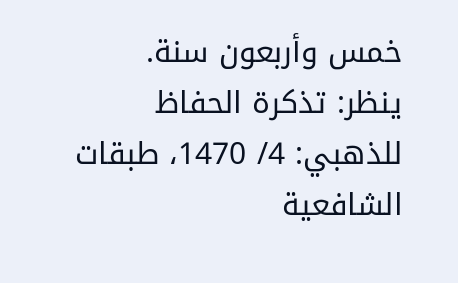خمس وأربعون سنة.
ينظر: تذكرة الحفاظ للذهبي: 4/ 1470، طبقات الشافعية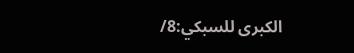الكبرى للسبكي:8/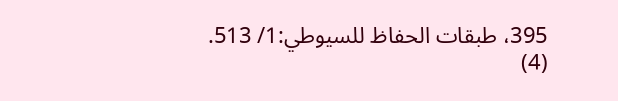395، طبقات الحفاظ للسيوطي:1/ 513.
(4)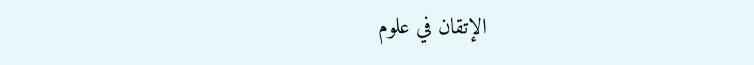الإتقان في علوم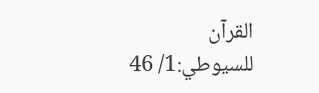القرآن للسيوطي:1/ 46